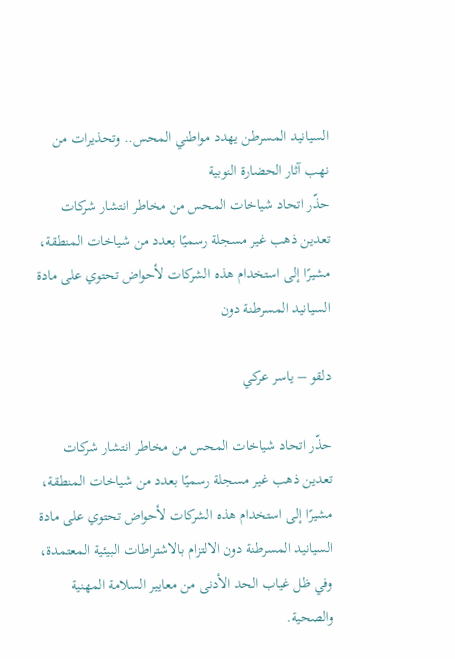السيانيد المسرطن يهدد مواطني المحس.. وتحذيرات من نهب آثار الحضارة النوبية
حذّر اتحاد شياخات المحس من مخاطر انتشار شركات تعدين ذهب غير مسجلة رسميًا بعدد من شياخات المنطقة، مشيرًا إلى استخدام هذه الشركات لأحواض تحتوي على مادة السيانيد المسرطنة دون

دلقو – ياسر عركي

حذّر اتحاد شياخات المحس من مخاطر انتشار شركات تعدين ذهب غير مسجلة رسميًا بعدد من شياخات المنطقة، مشيرًا إلى استخدام هذه الشركات لأحواض تحتوي على مادة السيانيد المسرطنة دون الالتزام بالاشتراطات البيئية المعتمدة، وفي ظل غياب الحد الأدنى من معايير السلامة المهنية والصحية.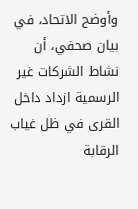وأوضح الاتحاد، في بيان صحفي، أن نشاط الشركات غير الرسمية ازداد داخل القرى في ظل غياب الرقابة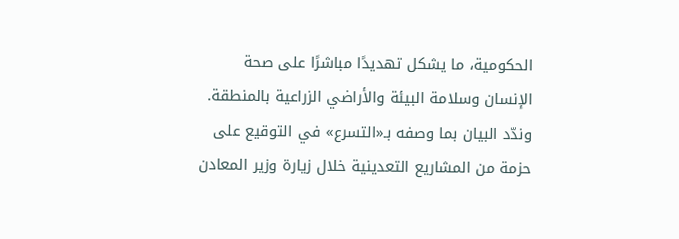الحكومية، ما يشكل تهديدًا مباشرًا على صحة الإنسان وسلامة البيئة والأراضي الزراعية بالمنطقة.
وندّد البيان بما وصفه بـ«التسرع» في التوقيع على حزمة من المشاريع التعدينية خلال زيارة وزير المعادن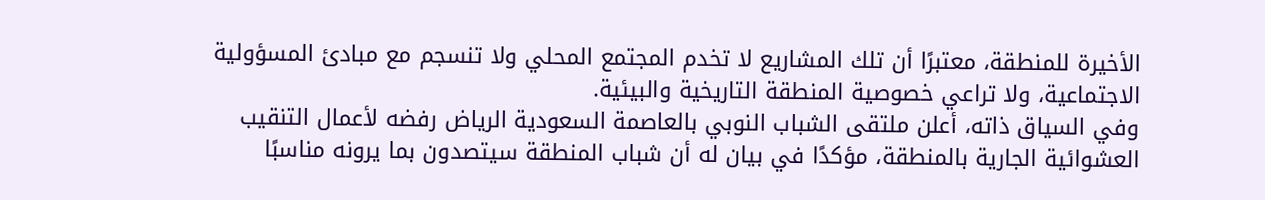الأخيرة للمنطقة، معتبرًا أن تلك المشاريع لا تخدم المجتمع المحلي ولا تنسجم مع مبادئ المسؤولية الاجتماعية، ولا تراعي خصوصية المنطقة التاريخية والبيئية.
وفي السياق ذاته، أعلن ملتقى الشباب النوبي بالعاصمة السعودية الرياض رفضه لأعمال التنقيب العشوائية الجارية بالمنطقة، مؤكدًا في بيان له أن شباب المنطقة سيتصدون بما يرونه مناسبًا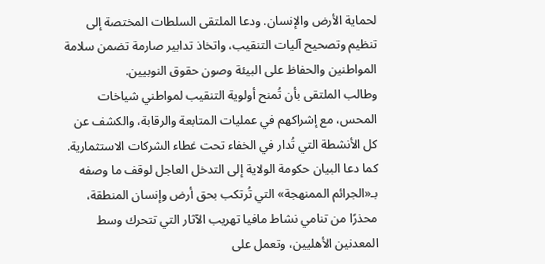لحماية الأرض والإنسان. ودعا الملتقى السلطات المختصة إلى تنظيم وتصحيح آليات التنقيب، واتخاذ تدابير صارمة تضمن سلامة المواطنين والحفاظ على البيئة وصون حقوق النوبيين.
وطالب الملتقى بأن تُمنح أولوية التنقيب لمواطني شياخات المحس، مع إشراكهم في عمليات المتابعة والرقابة، والكشف عن كل الأنشطة التي تُدار في الخفاء تحت غطاء الشركات الاستثمارية.
كما دعا البيان حكومة الولاية إلى التدخل العاجل لوقف ما وصفه بـ«الجرائم الممنهجة» التي تُرتكب بحق أرض وإنسان المنطقة، محذرًا من تنامي نشاط مافيا تهريب الآثار التي تتحرك وسط المعدنين الأهليين، وتعمل على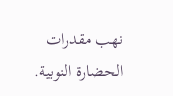نهب مقدرات الحضارة النوبية.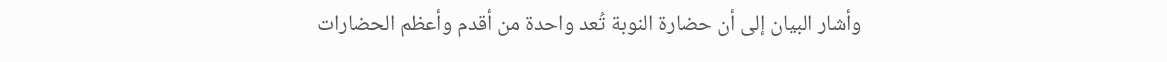وأشار البيان إلى أن حضارة النوبة تُعد واحدة من أقدم وأعظم الحضارات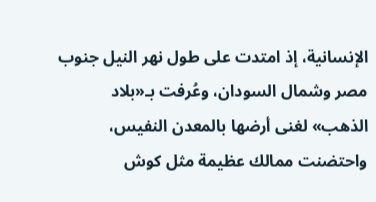الإنسانية، إذ امتدت على طول نهر النيل جنوب مصر وشمال السودان، وعُرفت بـ«بلاد الذهب» لغنى أرضها بالمعدن النفيس، واحتضنت ممالك عظيمة مثل كوش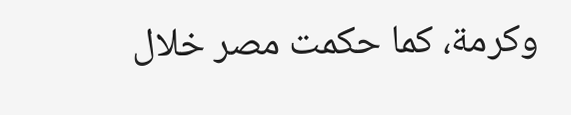وكرمة، كما حكمت مصر خلال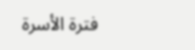فترة الأسرة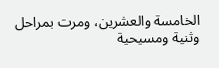الخامسة والعشرين، ومرت بمراحل وثنية ومسيحية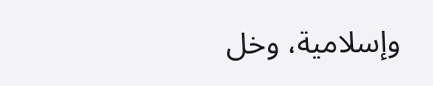وإسلامية، وخل